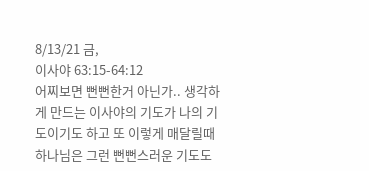8/13/21 금,
이사야 63:15-64:12
어찌보면 뻔뻔한거 아닌가.. 생각하게 만드는 이사야의 기도가 나의 기도이기도 하고 또 이렇게 매달릴때 하나님은 그런 뻔뻔스러운 기도도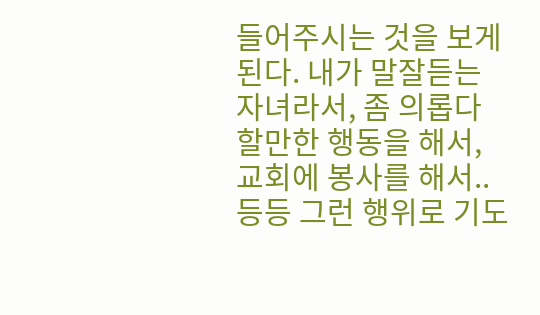들어주시는 것을 보게된다. 내가 말잘듣는 자녀라서, 좀 의롭다 할만한 행동을 해서, 교회에 봉사를 해서.. 등등 그런 행위로 기도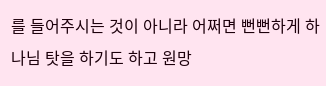를 들어주시는 것이 아니라 어쩌면 뻔뻔하게 하나님 탓을 하기도 하고 원망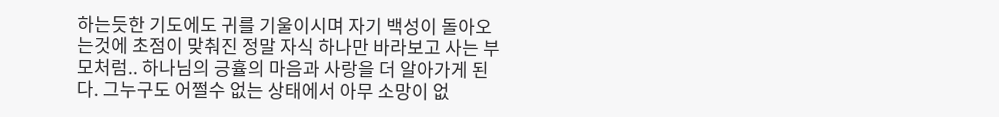하는듯한 기도에도 귀를 기울이시며 자기 백성이 돌아오는것에 초점이 맞춰진 정말 자식 하나만 바라보고 사는 부모처럼.. 하나님의 긍휼의 마음과 사랑을 더 알아가게 된다. 그누구도 어쩔수 없는 상태에서 아무 소망이 없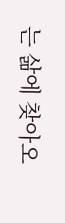는 삶에 찾아오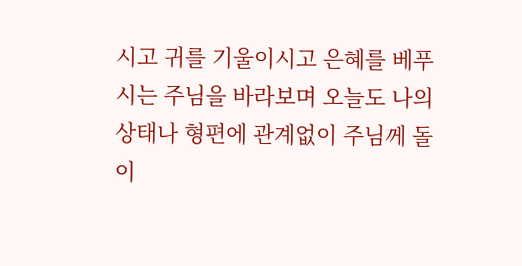시고 귀를 기울이시고 은혜를 베푸시는 주님을 바라보며 오늘도 나의 상태나 형편에 관계없이 주님께 돌이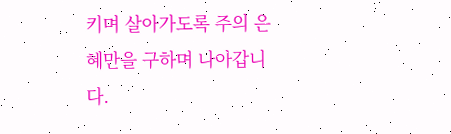키며 살아가도록 주의 은혜만을 구하며 나아갑니다.